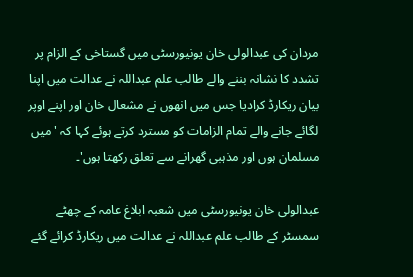مردان کی عبدالولی خان یونیورسٹی میں گستاخی کے الزام پر تشدد کا نشانہ بننے والے طالب علم عبداللہ نے عدالت میں اپنا بیان ریکارڈ کرادیا جس میں انھوں نے مشعال خان اور اپنے اوپر لگائے جانے والے تمام الزامات کو مسترد کرتے ہوئے کہا کہ 'میں مسلمان ہوں اور مذہبی گھرانے سے تعلق رکھتا ہوں'۔

عبدالولی خان یونیورسٹی میں شعبہ ابلاغ عامہ کے چھٹے سمسٹر کے طالب علم عبداللہ نے عدالت میں ریکارڈ کرائے گئے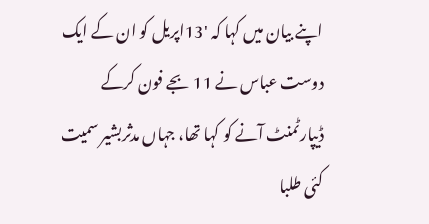اپنے بیان میں کہا کہ '13اپریل کو ان کے ایک دوست عباس نے 11 بجے فون کرکے ڈیپارٹمنٹ آنے کو کہا تھا، جہاں مدثربشیر سمیت کئی طلبا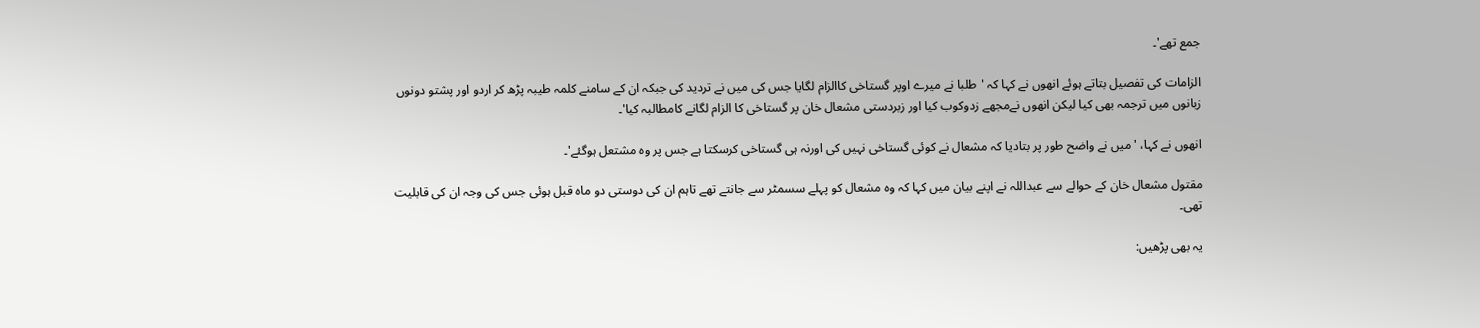جمع تھے'۔

الزامات کی تفصیل بتاتے ہوئے انھوں نے کہا کہ 'طلبا نے میرے اوپر گستاخی کاالزام لگایا جس کی میں نے تردید کی جبکہ ان کے سامنے کلمہ طیبہ پڑھ کر اردو اور پشتو دونوں زبانوں میں ترجمہ بھی کیا لیکن انھوں نےمجھے زدوکوب کیا اور زبردستی مشعال خان پر گستاخی کا الزام لگانے کامطالبہ کیا'۔

انھوں نے کہا، 'میں نے واضح طور پر بتادیا کہ مشعال نے کوئی گستاخی نہیں کی اورنہ ہی گستاخی کرسکتا ہے جس پر وہ مشتعل ہوگئے'۔

مقتول مشعال خان کے حوالے سے عبداللہ نے اپنے بیان میں کہا کہ وہ مشعال کو پہلے سسمٹر سے جانتے تھے تاہم ان کی دوستی دو ماہ قبل ہوئی جس کی وجہ ان کی قابلیت تھی۔

یہ بھی پڑھیں: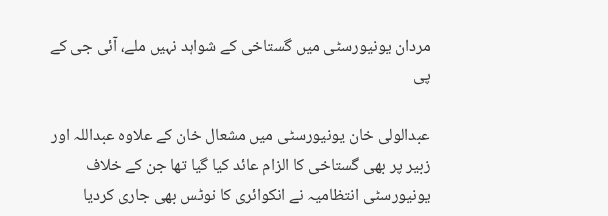مردان یونیورسٹی میں گستاخی کے شواہد نہیں ملے، آئی جی کے پی

عبدالولی خان یونیورسٹی میں مشعال خان کے علاوہ عبداللہ اور زبیر پر بھی گستاخی کا الزام عائد کیا گیا تھا جن کے خلاف یونیورسٹی انتظامیہ نے انکوائری کا نوٹس بھی جاری کردیا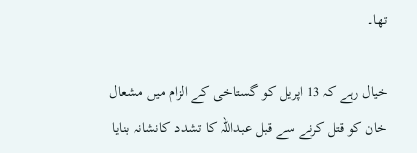تھا۔

خیال رہے کہ 13 اپریل کو گستاخی کے الزام میں مشعال خان کو قتل کرنے سے قبل عبداللہ کا تشدد کانشانہ بنایا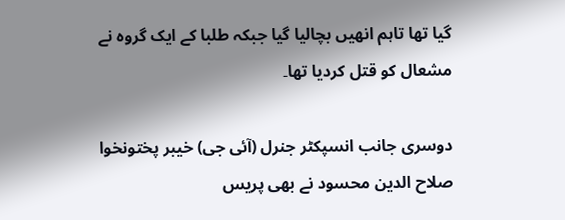گیا تھا تاہم انھیں بچالیا گیا جبکہ طلبا کے ایک گروہ نے مشعال کو قتل کردیا تھا۔

دوسری جانب انسپکٹر جنرل (آئی جی) خیبر پختونخوا صلاح الدین محسود نے بھی پریس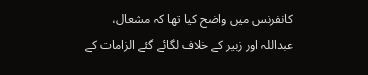کانفرنس میں واضح کیا تھا کہ مشعال، عبداللہ اور زبیر کے خلاف لگائے گئے الزامات کے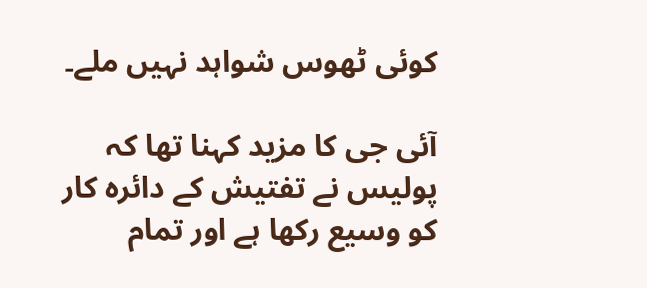کوئی ٹھوس شواہد نہیں ملے۔

آئی جی کا مزید کہنا تھا کہ پولیس نے تفتیش کے دائرہ کار کو وسیع رکھا ہے اور تمام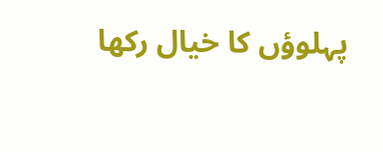پہلوؤں کا خیال رکھا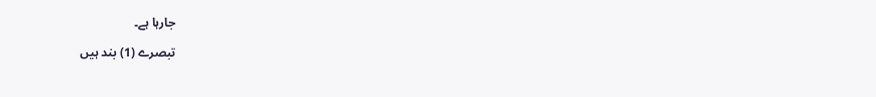جارہا ہے۔

تبصرے (1) بند ہیں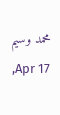محمد وسیم Apr 17,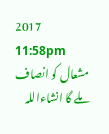2017 11:58pm
مشعال کو انصاف ملے گا انشاءاللہ